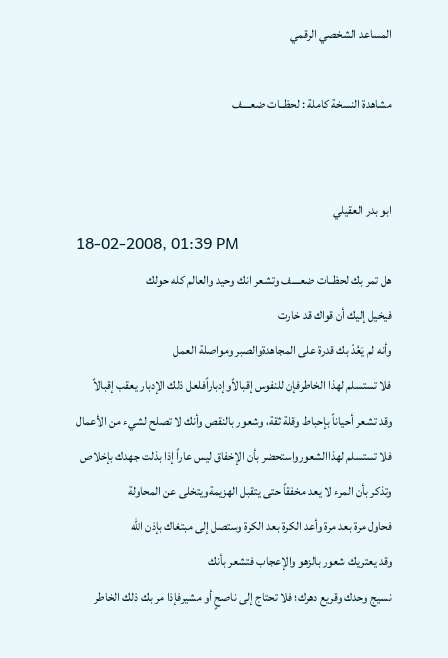المساعد الشخصي الرقمي

مشاهدة النسخة كاملة : لحظــات ضعــــف


ابو بدر العقيلي
18-02-2008, 01:39 PM
هل تمر بك لحظــات ضعــــف وتشعر انك وحيد والعالم كله حولك
فيخيل إليك أن قواك قد خارت
وأنه لم يَعُدْ بك قدرة على المجاهدةوالصبر ومواصلة العمل
فلا تستسلم لهذا الخاطرفإن للنفوس إقبالاًوإدباراًفلعل ذلك الإدبار يعقب إقبالاً
وقد تشعر أحياناً بإحباط وقلة ثقة، وشعور بالنقص وأنك لا تصلح لشيء من الأعمال
فلا تستسلم لهذاالشعورواستحضر بأن الإخفاق ليس عاراً إذا بذلت جهدك بإخلاص
وتذكر بأن المرء لا يعد مخفقاً حتى يتقبل الهزيمةويتخلى عن المحاولة
فحاول مرة بعد مرة وأعد الكرة بعد الكرة وستصل إلى مبتغاك بإذن الله
وقد يعتريك شعور بالزهو والإعجاب فتشعر بأنك
نسيج وحدك وقريع دهرك؛ فلا تحتاج إلى ناصحٍ أو مشيرفإذا مر بك ذلك الخاطر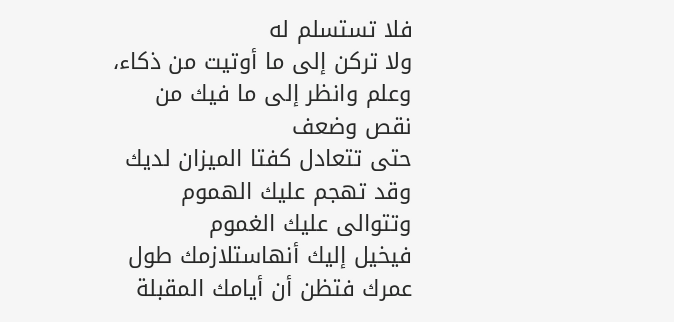فلا تستسلم له
ولا تركن إلى ما أوتيت من ذكاء، وعلم وانظر إلى ما فيك من نقص وضعف
حتى تتعادل كفتا الميزان لديك وقد تهجم عليك الهموم وتتوالى عليك الغموم
فيخيل إليك أنهاستلازمك طول عمرك فتظن أن أيامك المقبلة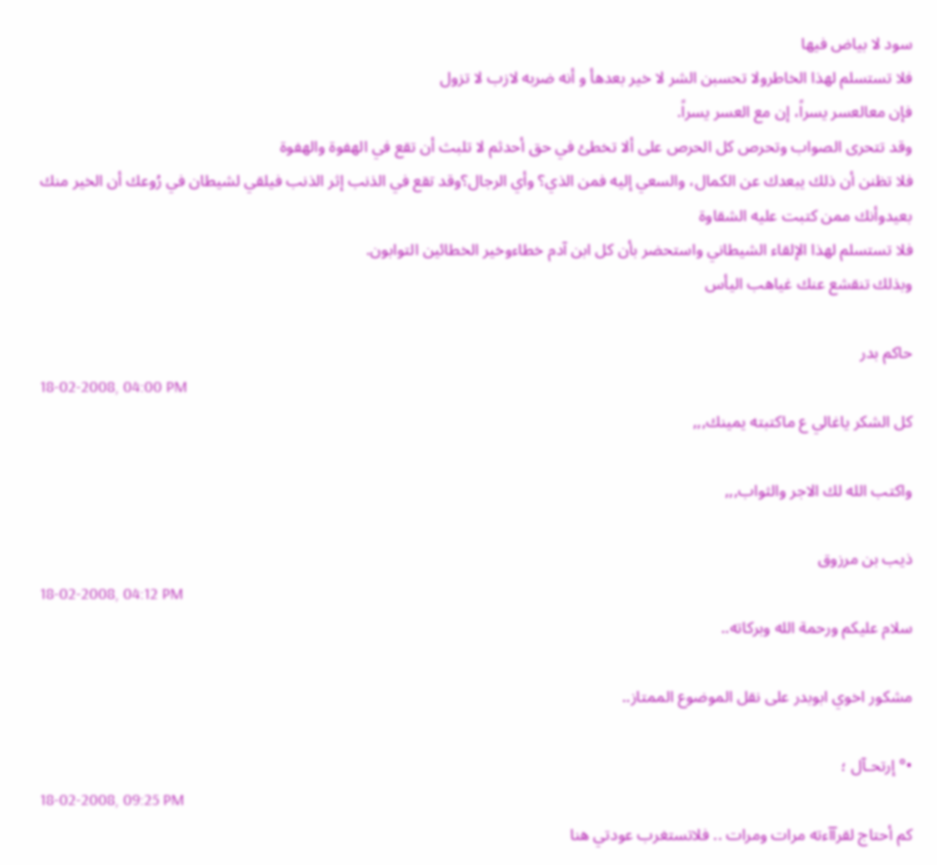سود لا بياض فيها
فلا تستسلم لهذا الخاطرولا تحسبن الشر لا خير بعدهأ و أنه ضربه لازب لا تزول
فإن معالعسر يسراً، إن مع العسر يسراً.
وقد تتحرى الصواب وتحرص كل الحرص على ألا تخطئ في حق أحدثم لا تلبث أن تقع في الهفوة والهفوة
فلا تظنن أن ذلك يبعدك عن الكمال، والسعي إليه فمن الذي؟ وأي الرجال؟وقد تقع في الذنب إثر الذنب فيلقي لشيطان في رُوعك أن الخير منك بعيدوأنك ممن كتبت عليه الشقاوة
فلا تستسلم لهذا الإلقاء الشيطاني واستحضر بأن كل ابن آدم خطاءوخير الخطائين التوابون.
وبذلك تنقشع عنك غياهب اليأس

حاكم بدر
18-02-2008, 04:00 PM
كل الشكر ياغالي ع ماكتبته يمينك,,,

واكتب الله لك الاجر والثواب,,,

ذيب بن مرزوق
18-02-2008, 04:12 PM
سلام عليكم ورحمة الله وبركاته..

مشكور اخوي ابوبدر على نقل الموضوع الممتاز..

•° إرتحـآل ؛
18-02-2008, 09:25 PM
كم أحتاج لقرآآءته مرات ومرات .. فلاتستغرب عودتي هنا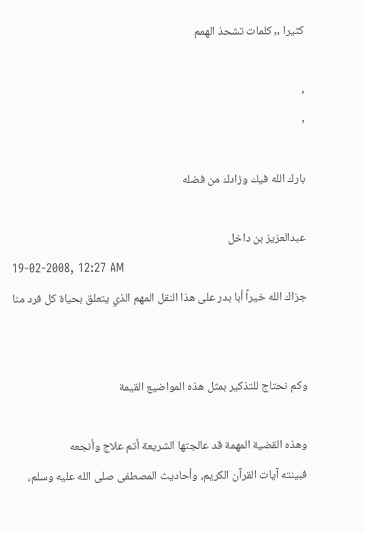كثيرا ,, كلمات تشحذ الهمم

,
,

بارك الله فيك وزادك من فضله

عبدالعزيز بن داخل
19-02-2008, 12:27 AM
جزاك الله خيراً أبا بدر على هذا النقل المهم الذي يتعلق بحياة كل فرد منا


وكم نحتاج للتذكير بمثل هذه المواضيع القيمة

وهذه القضية المهمة قد عالجتها الشريعة أتم علاج وأنجعه
فبينته آيات القرآن الكريم، وأحاديث المصطفى صلى الله عليه وسلم،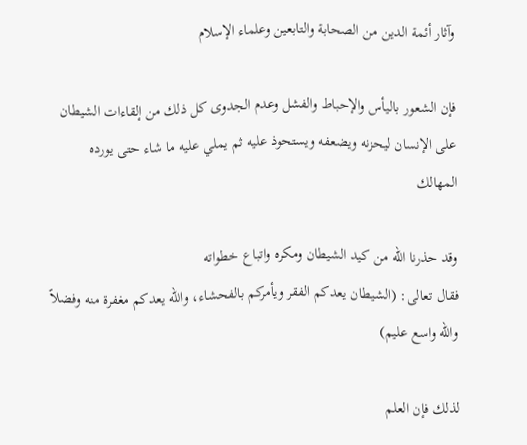وآثار أئمة الدين من الصحابة والتابعين وعلماء الإسلام

فإن الشعور باليأس والإحباط والفشل وعدم الجدوى كل ذلك من إلقاءات الشيطان على الإنسان ليحزنه ويضعفه ويستحوذ عليه ثم يملي عليه ما شاء حتى يورده المهالك

وقد حذرنا الله من كيد الشيطان ومكره واتباع خطواته
فقال تعالى: (الشيطان يعدكم الفقر ويأمركم بالفحشاء، والله يعدكم مغفرة منه وفضلاً والله واسع عليم)

لذلك فإن العلم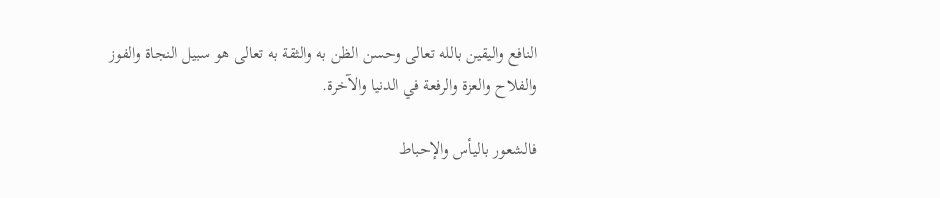النافع واليقين بالله تعالى وحسن الظن به والثقة به تعالى هو سبيل النجاة والفوز والفلاح والعزة والرفعة في الدنيا والآخرة.

فالشعور باليأس والإحباط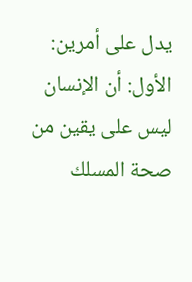يدل على أمرين:
الأول: أن الإنسان ليس على يقين من صحة المسلك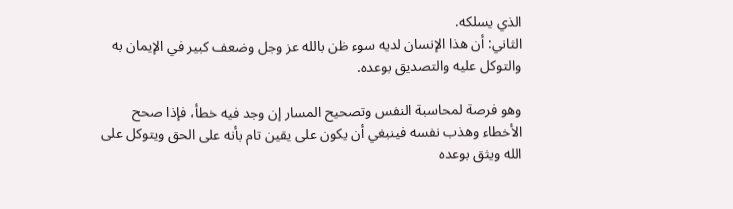الذي يسلكه.
الثاني: أن هذا الإنسان لديه سوء ظن بالله عز وجل وضعف كبير في الإيمان به والتوكل عليه والتصديق بوعده.

وهو فرصة لمحاسبة النفس وتصحيح المسار إن وجد فيه خطأ، فإذا صحح الأخطاء وهذب نفسه فينبغي أن يكون على يقين تام بأنه على الحق ويتوكل على الله ويثق بوعده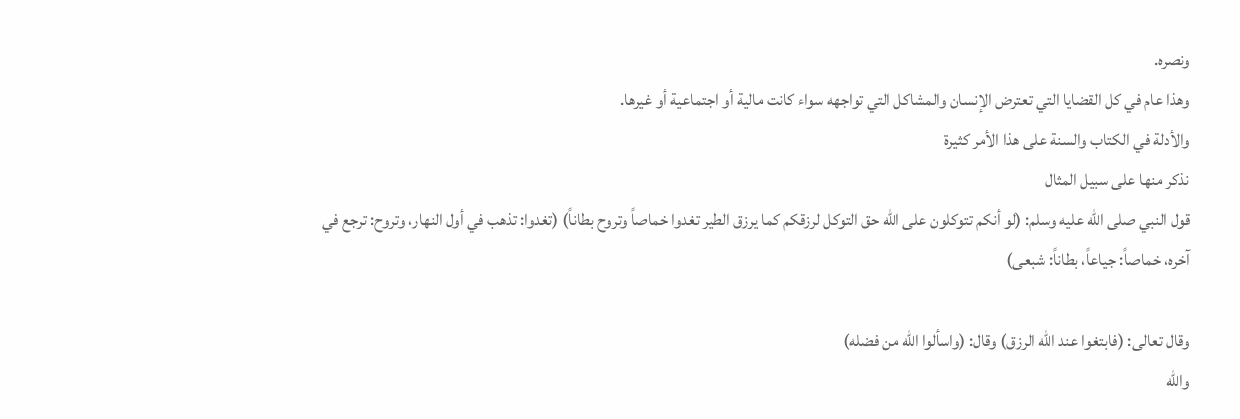ونصره.
وهذا عام في كل القضايا التي تعترض الإنسان والمشاكل التي تواجهه سواء كانت مالية أو اجتماعية أو غيرها.
والأدلة في الكتاب والسنة على هذا الأمر كثيرة
نذكر منها على سبيل المثال
قول النبي صلى الله عليه وسلم: (لو أنكم تتوكلون على الله حق التوكل لرزقكم كما يرزق الطير تغدوا خماصاً وتروح بطاناً) (تغدوا: تذهب في أول النهار، وتروح: ترجع في آخره، خماصاً: جياعاً، بطاناً: شبعى)

وقال تعالى: (فابتغوا عند الله الرزق) وقال: (واسألوا الله من فضله)
والله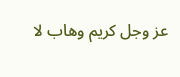عز وجل كريم وهاب لا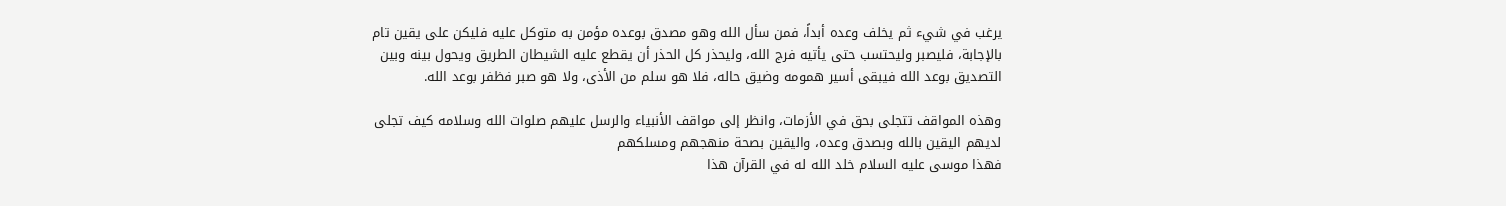يرغب في شيء ثم يخلف وعده أبداً، فمن سأل الله وهو مصدق بوعده مؤمن به متوكل عليه فليكن على يقين تام بالإجابة، فليصبر وليحتسب حتى يأتيه فرج الله، وليحذر كل الحذر أن يقطع عليه الشيطان الطريق ويحول بينه وبين التصديق بوعد الله فيبقى أسير همومه وضيق حاله، فلا هو سلم من الأذى، ولا هو صبر فظفر بوعد الله.

وهذه المواقف تتجلى بحق في الأزمات، وانظر إلى مواقف الأنبياء والرسل عليهم صلوات الله وسلامه كيف تجلى لديهم اليقين بالله وبصدق وعده، واليقين بصحة منهجهم ومسلكهم
فهذا موسى عليه السلام خلد الله له في القرآن هذا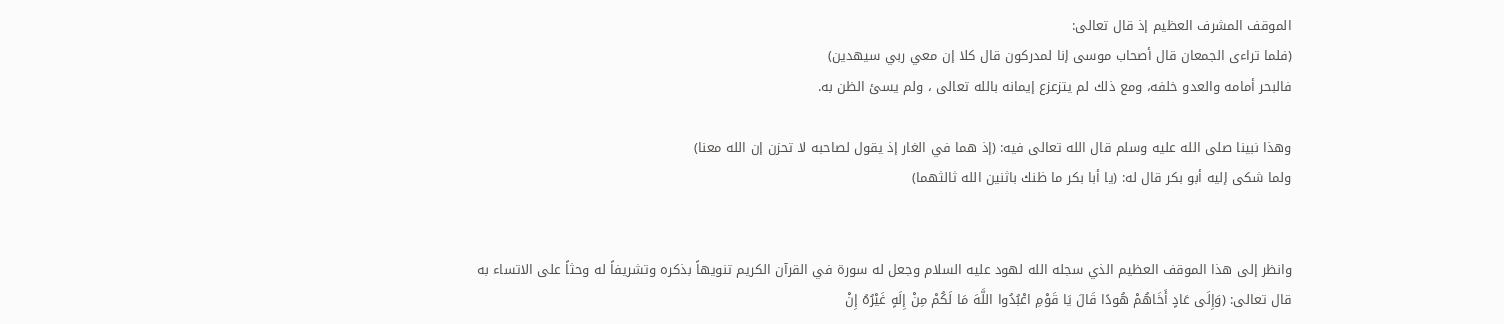الموقف المشرف العظيم إذ قال تعالى:
(فلما تراءى الجمعان قال أصحاب موسى إنا لمدركون قال كلا إن معي ربي سيهدين)
فالبحر أمامه والعدو خلفه، ومع ذلك لم يتزعزع إيمانه بالله تعالى ، ولم يسئ الظن به.

وهذا نبينا صلى الله عليه وسلم قال الله تعالى فيه: (إذ هما في الغار إذ يقول لصاحبه لا تحزن إن الله معنا)
ولما شكى إليه أبو بكر قال له: (يا أبا بكر ما ظنك باثنين الله ثالثهما)


وانظر إلى هذا الموقف العظيم الذي سجله الله لهود عليه السلام وجعل له سورة في القرآن الكريم تنويهاً بذكره وتشريفاً له وحثاً على الاتساء به
قال تعالى: (وَإِلَى عَادٍ أَخَاهُمْ هُودًا قَالَ يَا قَوْمِ اعْبُدُوا اللَّهَ مَا لَكُمْ مِنْ إِلَهٍ غَيْرُهُ إِنْ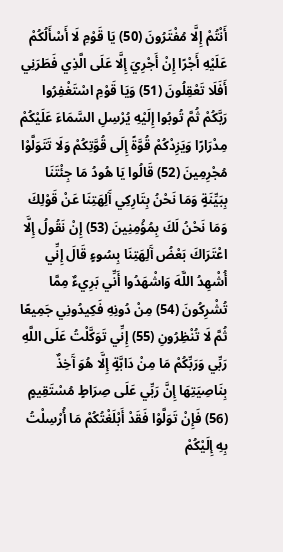أَنْتُمْ إِلَّا مُفْتَرُونَ (50) يَا قَوْمِ لَا أَسْأَلُكُمْ عَلَيْهِ أَجْرًا إِنْ أَجْرِيَ إِلَّا عَلَى الَّذِي فَطَرَنِي أَفَلَا تَعْقِلُونَ (51) وَيَا قَوْمِ اسْتَغْفِرُوا رَبَّكُمْ ثُمَّ تُوبُوا إِلَيْهِ يُرْسِلِ السَّمَاءَ عَلَيْكُمْ مِدْرَارًا وَيَزِدْكُمْ قُوَّةً إِلَى قُوَّتِكُمْ وَلَا تَتَوَلَّوْا مُجْرِمِينَ (52) قَالُوا يَا هُودُ مَا جِئْتَنَا بِبَيِّنَةٍ وَمَا نَحْنُ بِتَارِكِي آَلِهَتِنَا عَنْ قَوْلِكَ وَمَا نَحْنُ لَكَ بِمُؤْمِنِينَ (53) إِنْ نَقُولُ إِلَّا اعْتَرَاكَ بَعْضُ آَلِهَتِنَا بِسُوءٍ قَالَ إِنِّي أُشْهِدُ اللَّهَ وَاشْهَدُوا أَنِّي بَرِيءٌ مِمَّا تُشْرِكُونَ (54) مِنْ دُونِهِ فَكِيدُونِي جَمِيعًا ثُمَّ لَا تُنْظِرُونِ (55) إِنِّي تَوَكَّلْتُ عَلَى اللَّهِ رَبِّي وَرَبِّكُمْ مَا مِنْ دَابَّةٍ إِلَّا هُوَ آَخِذٌ بِنَاصِيَتِهَا إِنَّ رَبِّي عَلَى صِرَاطٍ مُسْتَقِيمٍ (56) فَإِنْ تَوَلَّوْا فَقَدْ أَبْلَغْتُكُمْ مَا أُرْسِلْتُ بِهِ إِلَيْكُمْ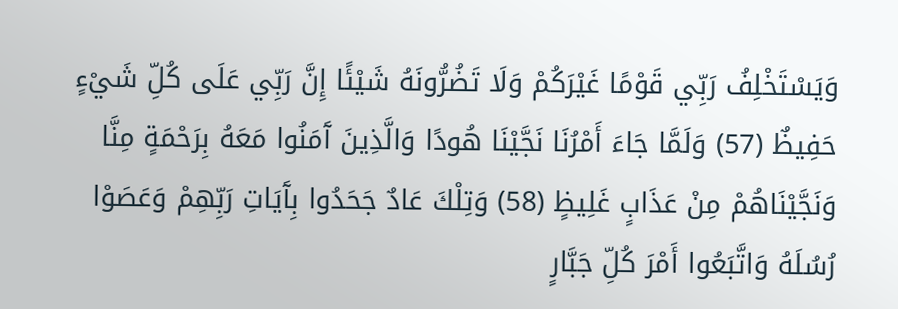وَيَسْتَخْلِفُ رَبِّي قَوْمًا غَيْرَكُمْ وَلَا تَضُرُّونَهُ شَيْئًا إِنَّ رَبِّي عَلَى كُلِّ شَيْءٍ حَفِيظٌ (57) وَلَمَّا جَاءَ أَمْرُنَا نَجَّيْنَا هُودًا وَالَّذِينَ آَمَنُوا مَعَهُ بِرَحْمَةٍ مِنَّا وَنَجَّيْنَاهُمْ مِنْ عَذَابٍ غَلِيظٍ (58) وَتِلْكَ عَادٌ جَحَدُوا بِآَيَاتِ رَبِّهِمْ وَعَصَوْا رُسُلَهُ وَاتَّبَعُوا أَمْرَ كُلِّ جَبَّارٍ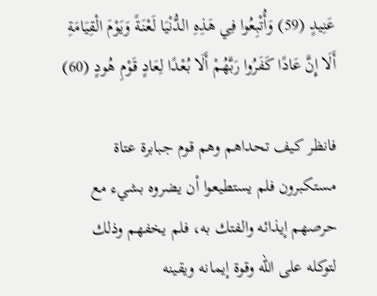عَنِيدٍ (59) وَأُتْبِعُوا فِي هَذِهِ الدُّنْيَا لَعْنَةً وَيَوْمَ الْقِيَامَةِ أَلَا إِنَّ عَادًا كَفَرُوا رَبَّهُمْ أَلَا بُعْدًا لِعَادٍ قَوْمِ هُودٍ (60)

فانظر كيف تحداهم وهم قوم جبابرة عتاة مستكبرون فلم يستطيعوا أن يضروه بشيء مع حرصهم إيذائه والفتك به، فلم يخفهم وذلك لتوكله على الله وقوة إيمانه ويقينه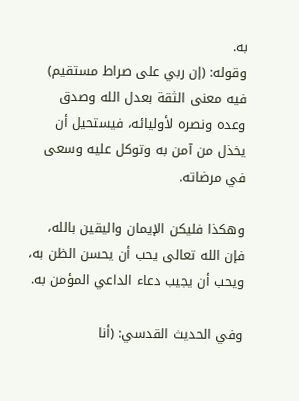به.
وقوله: (إن ربي على صراط مستقيم)
فيه معنى الثقة بعدل الله وصدق وعده ونصره لأوليائه، فيستحيل أن يخذل من آمن به وتوكل عليه وسعى في مرضاته.

وهكذا فليكن الإيمان واليقين بالله، فإن الله تعالى يحب أن يحسن الظن به، ويحب أن يجيب دعاء الداعي المؤمن به.

وفي الحديث القدسي: (أنا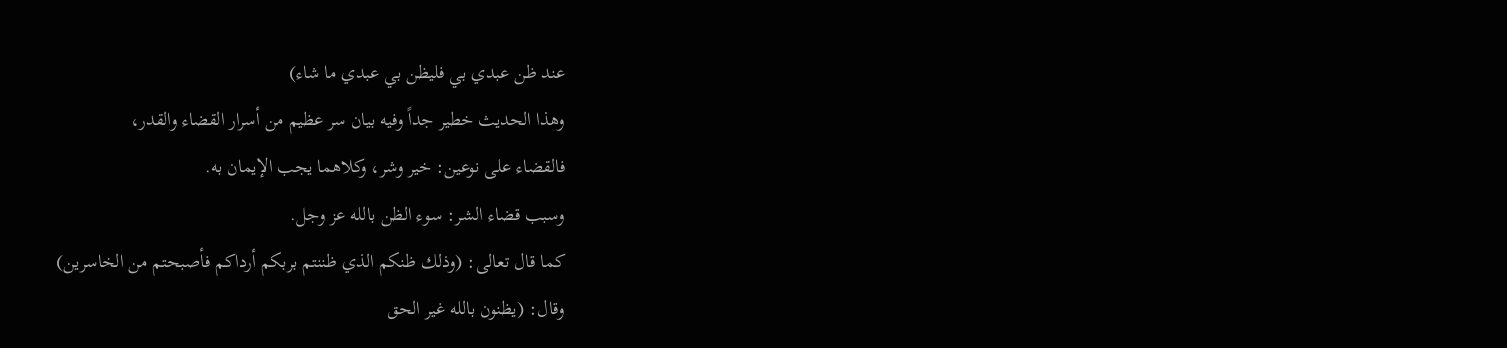عند ظن عبدي بي فليظن بي عبدي ما شاء)
وهذا الحديث خطير جداً وفيه بيان سر عظيم من أسرار القضاء والقدر،
فالقضاء على نوعين: خير وشر، وكلاهما يجب الإيمان به.
وسبب قضاء الشر: سوء الظن بالله عز وجل.
كما قال تعالى: (وذلك ظنكم الذي ظننتم بربكم أرداكم فأصبحتم من الخاسرين)
وقال: (يظنون بالله غير الحق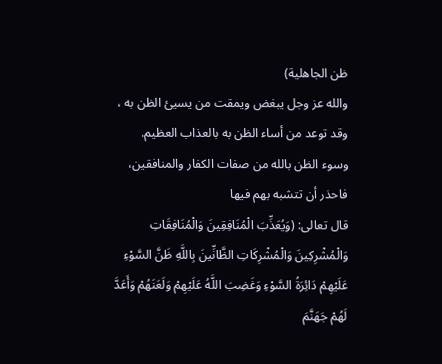ظن الجاهلية)
والله عز وجل يبغض ويمقت من يسيئ الظن به ، وقد توعد من أساء الظن به بالعذاب العظيم.
وسوء الظن بالله من صفات الكفار والمنافقين، فاحذر أن تتشبه بهم فيها
قال تعالى: (وَيُعَذِّبَ الْمُنَافِقِينَ وَالْمُنَافِقَاتِ وَالْمُشْرِكِينَ وَالْمُشْرِكَاتِ الظَّانِّينَ بِاللَّهِ ظَنَّ السَّوْءِ عَلَيْهِمْ دَائِرَةُ السَّوْءِ وَغَضِبَ اللَّهُ عَلَيْهِمْ وَلَعَنَهُمْ وَأَعَدَّ لَهُمْ جَهَنَّمَ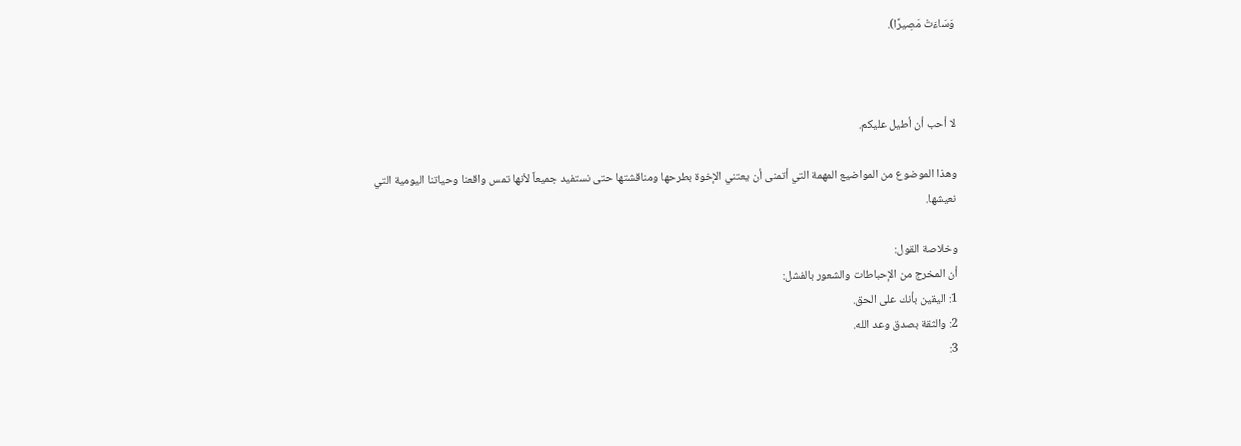وَسَاءَتْ مَصِيرًا).



لا أحب أن أطيل عليكم.

وهذا الموضوع من المواضيع المهمة التي أتمنى أن يعتني الإخوة بطرحها ومناقشتها حتى نستفيد جميعاً لأنها تمس واقعنا وحياتنا اليومية التي نعيشها.

وخلاصة القول:
أن المخرج من الإحباطات والشعور بالفشل:
1: اليقين بأنك على الحق.
2: والثقة بصدق وعد الله.
3: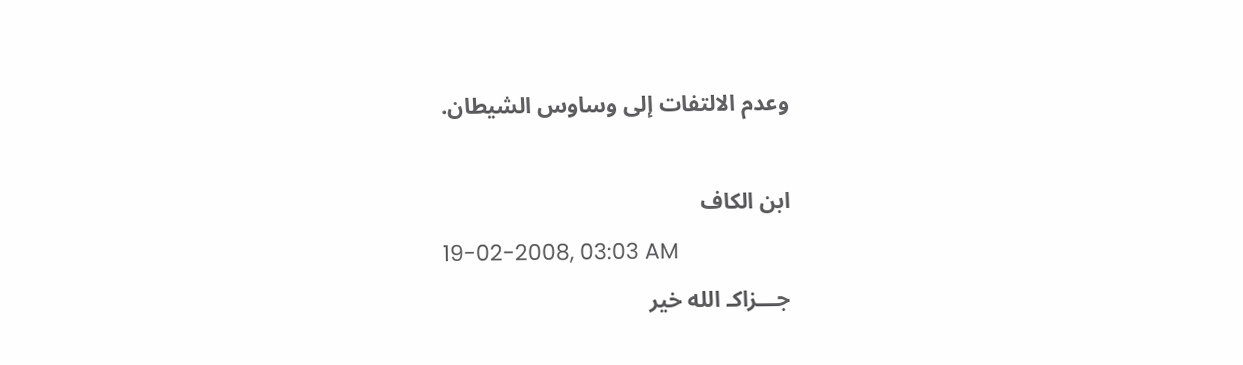وعدم الالتفات إلى وساوس الشيطان.

ابن الكاف
19-02-2008, 03:03 AM
جـــزاكـ الله خير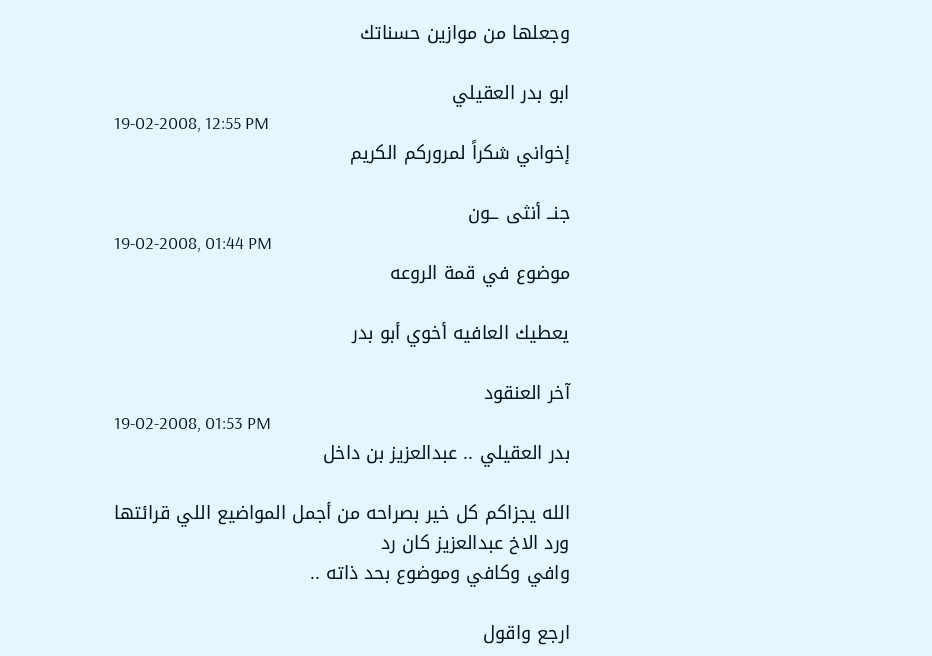وجعلها من موازين حسناتك

ابو بدر العقيلي
19-02-2008, 12:55 PM
إخواني شكراً لمروركم الكريم

جنــ أنثى ــون
19-02-2008, 01:44 PM
موضوع في قمة الروعه

يعطيك العافيه أخوي أبو بدر

آخر العنقود
19-02-2008, 01:53 PM
بدر العقيلي .. عبدالعزيز بن داخل

الله يجزاكم كل خير بصراحه من أجمل المواضيع اللي قرائتها ورد الاخ عبدالعزيز كان رد
وافي وكافي وموضوع بحد ذاته ..

ارجع واقول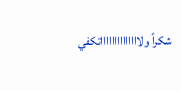شكراً ولااااااااااااااتكفي